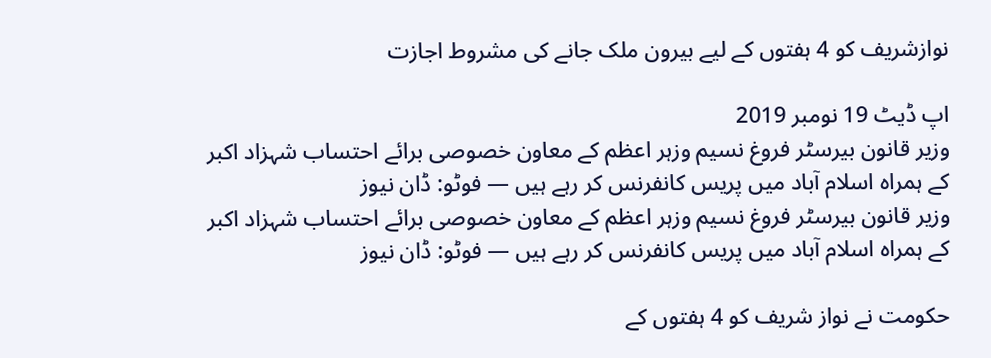نوازشریف کو 4 ہفتوں کے لیے بیرون ملک جانے کی مشروط اجازت

اپ ڈیٹ 19 نومبر 2019
وزیر قانون بیرسٹر فروغ نسیم وزہر اعظم کے معاون خصوصی برائے احتساب شہزاد اکبر کے ہمراہ اسلام آباد میں پریس کانفرنس کر رہے ہیں — فوٹو: ڈان نیوز
وزیر قانون بیرسٹر فروغ نسیم وزہر اعظم کے معاون خصوصی برائے احتساب شہزاد اکبر کے ہمراہ اسلام آباد میں پریس کانفرنس کر رہے ہیں — فوٹو: ڈان نیوز

حکومت نے نواز شریف کو 4 ہفتوں کے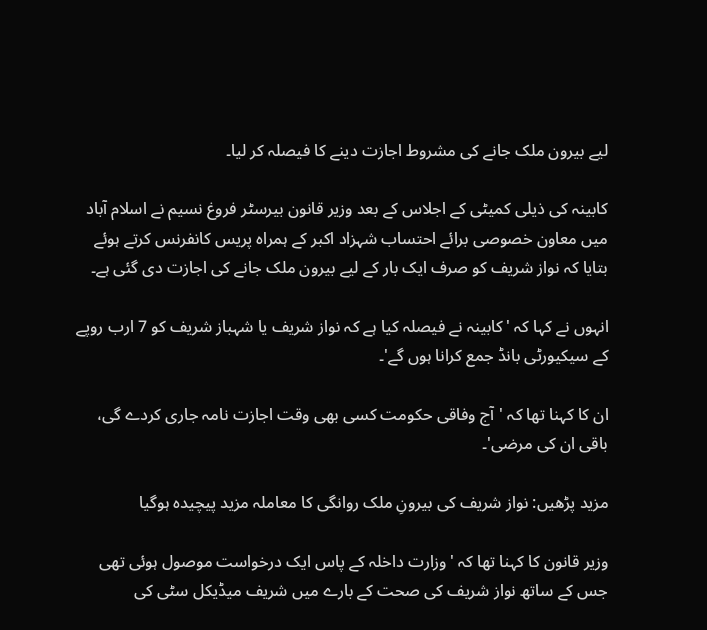لیے بیرون ملک جانے کی مشروط اجازت دینے کا فیصلہ کر لیا۔

کابینہ کی ذیلی کمیٹی کے اجلاس کے بعد وزیر قانون بیرسٹر فروغ نسیم نے اسلام آباد میں معاون خصوصی برائے احتساب شہزاد اکبر کے ہمراہ پریس کانفرنس کرتے ہوئے بتایا کہ نواز شریف کو صرف ایک بار کے لیے بیرون ملک جانے کی اجازت دی گئی ہے۔

انہوں نے کہا کہ 'کابینہ نے فیصلہ کیا ہے کہ نواز شریف یا شہباز شریف کو 7 ارب روپے کے سیکیورٹی بانڈ جمع کرانا ہوں گے'۔

ان کا کہنا تھا کہ 'آج وفاقی حکومت کسی بھی وقت اجازت نامہ جاری کردے گی، باقی ان کی مرضی'۔

مزید پڑھیں: نواز شریف کی بیرونِ ملک روانگی کا معاملہ مزید پیچیدہ ہوگیا

وزیر قانون کا کہنا تھا کہ 'وزارت داخلہ کے پاس ایک درخواست موصول ہوئی تھی جس کے ساتھ نواز شریف کی صحت کے بارے میں شریف میڈیکل سٹی کی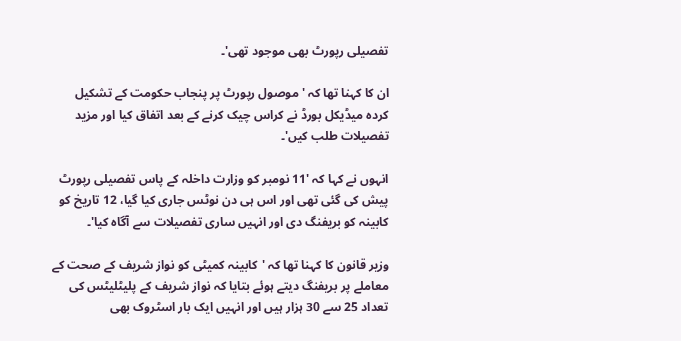تفصیلی رپورٹ بھی موجود تھی'۔

ان کا کہنا تھا کہ 'موصول رپورٹ پر پنجاب حکومت کے تشکیل کردہ میڈیکل بورڈ نے کراس چیک کرنے کے بعد اتفاق کیا اور مزید تفصیلات طلب کیں'۔

انہوں نے کہا کہ '11 نومبر کو وزارت داخلہ کے پاس تفصیلی رپورٹ پیش کی گئی تھی اور اس ہی دن نوٹس جاری کیا گیا، 12 تاریخ کو کابینہ کو بریفنگ دی اور انہیں ساری تفصیلات سے آگاہ کیا'۔

وزیر قانون کا کہنا تھا کہ 'کابینہ کمیٹی کو نواز شریف کے صحت کے معاملے پر بریفنگ دیتے ہوئے بتایا کہ نواز شریف کے پلیٹلیٹس کی تعداد 25 سے 30 ہزار ہیں اور انہیں ایک بار اسٹروک بھی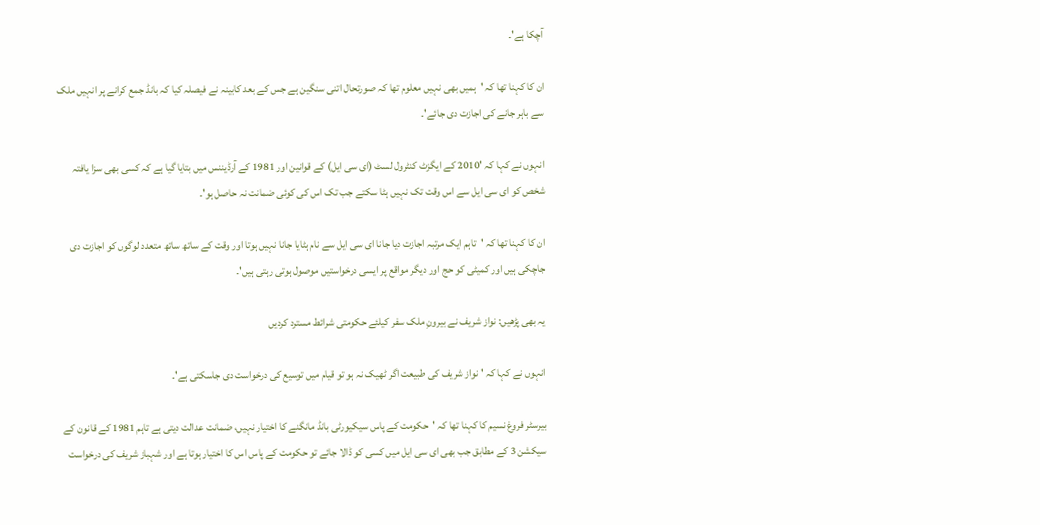آچکا ہے'۔

ان کا کہنا تھا کہ 'ہمیں بھی نہیں معلوم تھا کہ صورتحال اتنی سنگین ہے جس کے بعد کابینہ نے فیصلہ کیا کہ بانڈ جمع کرانے پر انہیں ملک سے باہر جانے کی اجازت دی جائے'۔

انہوں نے کہا کہ '2010 کے ایگزٹ کنٹرول لسٹ (ای سی ایل) کے قوانین اور 1981 کے آرڈیننس میں بتایا گیا ہے کہ کسی بھی سزا یافتہ شخص کو ای سی ایل سے اس وقت تک نہیں ہٹا سکتے جب تک اس کی کوئی ضمانت نہ حاصل ہو'۔

ان کا کہنا تھا کہ 'تاہم ایک مرتبہ اجازت دیا جانا ای سی ایل سے نام ہٹایا جانا نہیں ہوتا اور وقت کے ساتھ ساتھ متعدد لوگوں کو اجازت دی جاچکی ہیں اور کمیٹی کو حج اور دیگر مواقع پر ایسی درخواستیں موصول ہوتی رہتی ہیں'۔

یہ بھی پڑھیں: نواز شریف نے بیرونِ ملک سفر کیلئے حکومتی شرائط مسترد کردیں

انہوں نے کہا کہ 'نواز شریف کی طبیعت اگر ٹھیک نہ ہو تو قیام میں توسیع کی درخواست دی جاسکتی ہے'۔

بیرسٹر فروغ نسیم کا کہنا تھا کہ 'حکومت کے پاس سیکیورٹی بانڈ مانگنے کا اختیار نہیں، ضمانت عدالت دیتی ہے تاہم 1981 کے قانون کے سیکشن 3 کے مطابق جب بھی ای سی ایل میں کسی کو ڈالا جائے تو حکومت کے پاس اس کا اختیار ہوتا ہے اور شہباز شریف کی درخواست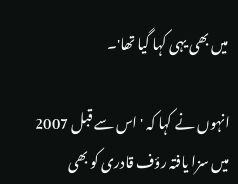میں بھی یہی کہا گیا تھا'۔

انہوں نے کہا کہ 'اس سے قبل 2007 میں سزا یافتہ رؤف قادری کو بھی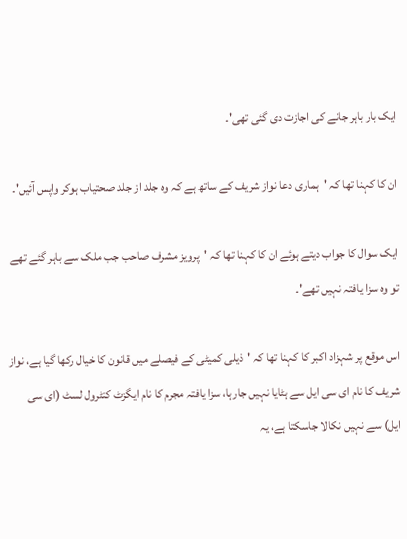ایک بار باہر جانے کی اجازت دی گئی تھی'۔

ان کا کہنا تھا کہ 'ہماری دعا نواز شریف کے ساتھ ہے کہ وہ جلد از جلد صحتیاب ہوکر واپس آئیں'۔

ایک سوال کا جواب دیتے ہوئے ان کا کہنا تھا کہ 'پرویز مشرف صاحب جب ملک سے باہر گئے تھے تو وہ سزا یافتہ نہیں تھے'۔

اس موقع پر شہزاد اکبر کا کہنا تھا کہ 'ذیلی کمیٹی کے فیصلے میں قانون کا خیال رکھا گیا ہے، نواز شریف کا نام ای سی ایل سے ہٹایا نہیں جارہا، سزا یافتہ مجرم کا نام ایگزٹ کنٹرول لسٹ (ای سی ایل) سے نہیں نکالا جاسکتا ہے، یہ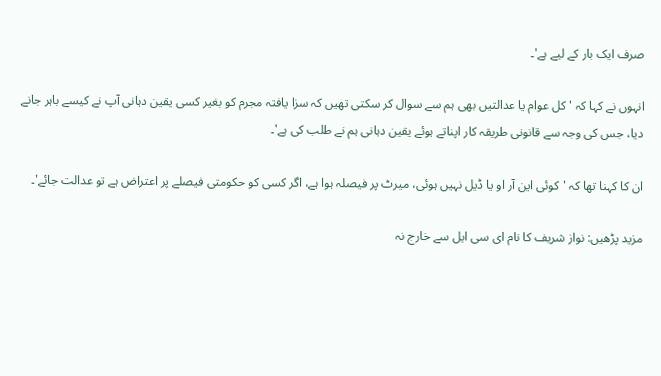صرف ایک بار کے لیے ہے'۔

انہوں نے کہا کہ 'کل عوام یا عدالتیں بھی ہم سے سوال کر سکتی تھیں کہ سزا یافتہ مجرم کو بغیر کسی یقین دہانی آپ نے کیسے باہر جانے دیا، جس کی وجہ سے قانونی طریقہ کار اپناتے ہوئے یقین دہانی ہم نے طلب کی ہے'۔

ان کا کہنا تھا کہ 'کوئی این آر او یا ڈیل نہیں ہوئی، میرٹ پر فیصلہ ہوا ہے، اگر کسی کو حکومتی فیصلے پر اعتراض ہے تو عدالت جائے'۔

مزید پڑھیں: نواز شریف کا نام ای سی ایل سے خارج نہ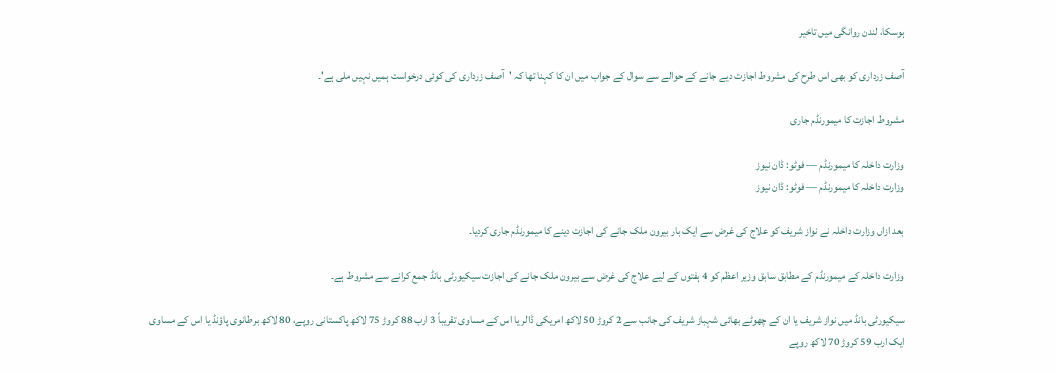ہوسکا، لندن روانگی میں تاخیر

آصف زرداری کو بھی اس طرح کی مشروط اجازت دیے جانے کے حوالے سے سوال کے جواب میں ان کا کہنا تھا کہ 'آصف زرداری کی کوئی درخواست ہمیں نہیں ملی ہے'۔

مشروط اجازت کا میمورنڈم جاری

وزارت داخلہ کا میمورنڈم — فوٹو: ڈان نیوز
وزارت داخلہ کا میمورنڈم — فوٹو: ڈان نیوز

بعد ازاں وزارت داخلہ نے نواز شریف کو علاج کی غرض سے ایک بار بیرون ملک جانے کی اجازت دینے کا میمورنڈم جاری کردیا۔

وزارت داخلہ کے میمورنڈم کے مطابق سابق وزیر اعظم کو 4 ہفتوں کے لیے علاج کی غرض سے بیرون ملک جانے کی اجازت سیکیورٹی بانڈ جمع کرانے سے مشروط ہے۔

سیکیورٹی بانڈ میں نواز شریف یا ان کے چھوٹے بھائی شہباز شریف کی جانب سے 2 کروڑ 50 لاکھ امریکی ڈالر یا اس کے مساوی تقریباً 3 ارب 88 کروڑ 75 لاکھ پاکستانی روپے، 80 لاکھ برطانوی پاؤنڈ یا اس کے مساوی ایک ارب 59 کروڑ 70 لاکھ روپے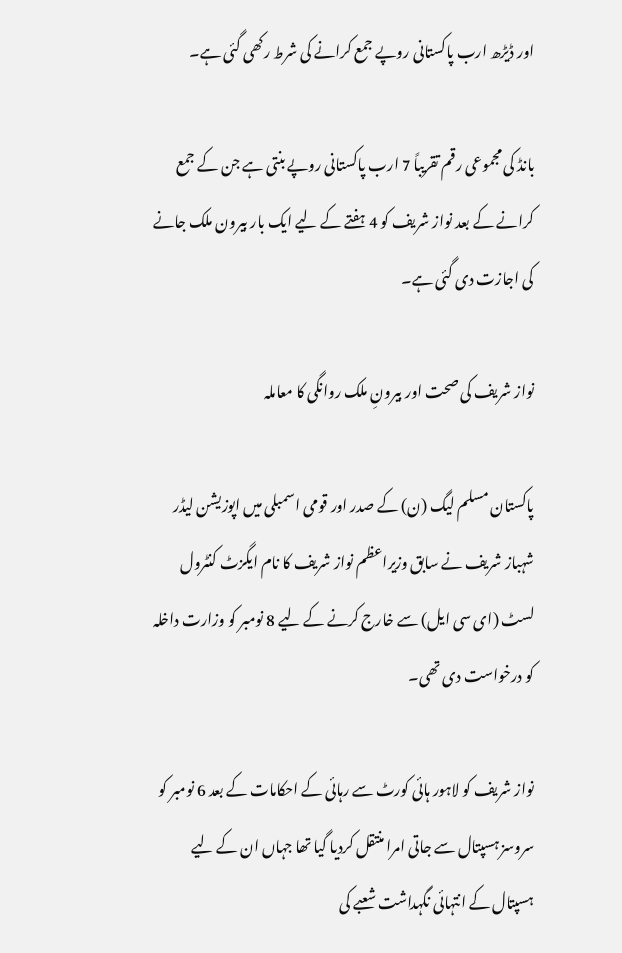اور ڈیڑھ ارب پاکستانی روپے جمع کرانے کی شرط رکھی گئی ہے۔

بانڈ کی مجموعی رقم تقریباً 7 ارب پاکستانی روپے بنتی ہے جن کے جمع کرانے کے بعد نواز شریف کو 4 ہفتے کے لیے ایک بار بیرون ملک جانے کی اجازت دی گئی ہے۔

نواز شریف کی صحت اور بیرونِ ملک روانگی کا معاملہ

پاکستان مسلم لیگ (ن) کے صدر اور قومی اسمبلی میں اپوزیشن لیڈر شہباز شریف نے سابق وزیراعظم نواز شریف کا نام ایگزٹ کنٹرول لسٹ (ای سی ایل) سے خارج کرنے کے لیے 8 نومبر کو وزارت داخلہ کو درخواست دی تھی۔

نواز شریف کو لاہور ہائی کورٹ سے رہائی کے احکامات کے بعد 6 نومبر کو سروسز ہسپتال سے جاتی امرا منتقل کردیا گیا تھا جہاں ان کے لیے ہسپتال کے انتہائی نگہداشت شعبے کی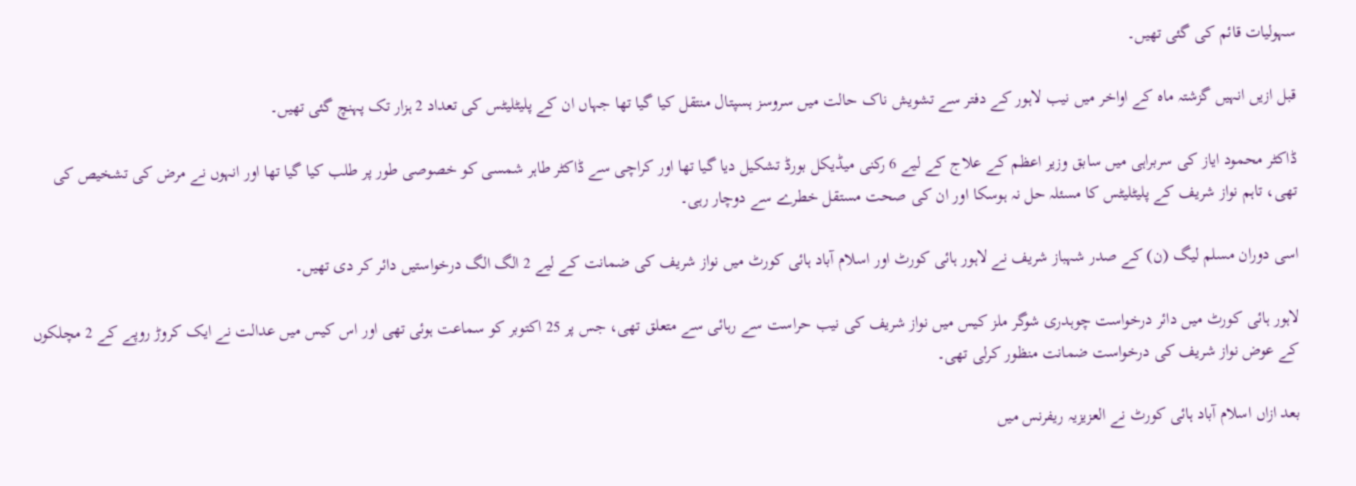سہولیات قائم کی گئی تھیں۔

قبل ازیں انہیں گزشتہ ماہ کے اواخر میں نیب لاہور کے دفتر سے تشویش ناک حالت میں سروسز ہسپتال منتقل کیا گیا تھا جہاں ان کے پلیٹلیٹس کی تعداد 2 ہزار تک پہنچ گئی تھیں۔

ڈاکٹر محمود ایاز کی سربراہی میں سابق وزیر اعظم کے علاج کے لیے 6 رکنی میڈیکل بورڈ تشکیل دیا گیا تھا اور کراچی سے ڈاکٹر طاہر شمسی کو خصوصی طور پر طلب کیا گیا تھا اور انہوں نے مرض کی تشخیص کی تھی، تاہم نواز شریف کے پلیٹلیٹس کا مسئلہ حل نہ ہوسکا اور ان کی صحت مستقل خطرے سے دوچار رہی۔

اسی دوران مسلم لیگ (ن) کے صدر شہباز شریف نے لاہور ہائی کورٹ اور اسلام آباد ہائی کورٹ میں نواز شریف کی ضمانت کے لیے 2 الگ الگ درخواستیں دائر کر دی تھیں۔

لاہور ہائی کورٹ میں دائر درخواست چوہدری شوگر ملز کیس میں نواز شریف کی نیب حراست سے رہائی سے متعلق تھی، جس پر 25 اکتوبر کو سماعت ہوئی تھی اور اس کیس میں عدالت نے ایک کروڑ روپے کے 2 مچلکوں کے عوض نواز شریف کی درخواست ضمانت منظور کرلی تھی۔

بعد ازاں اسلام آباد ہائی کورٹ نے العزیزیہ ریفرنس میں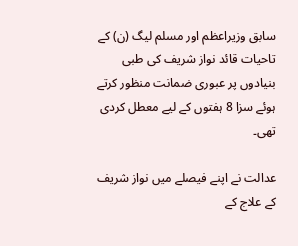سابق وزیراعظم اور مسلم لیگ (ن) کے تاحیات قائد نواز شریف کی طبی بنیادوں پر عبوری ضمانت منظور کرتے ہوئے سزا 8 ہفتوں کے لیے معطل کردی تھی۔

عدالت نے اپنے فیصلے میں نواز شریف کے علاج کے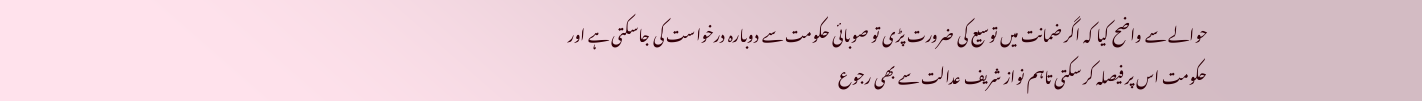حوالے سے واضح کیا کہ اگر ضمانت میں توسیع کی ضرورت پڑی تو صوبائی حکومت سے دوبارہ درخواست کی جاسکتی ہے اور حکومت اس پر فیصلہ کر سکتی تاہم نواز شریف عدالت سے بھی رجوع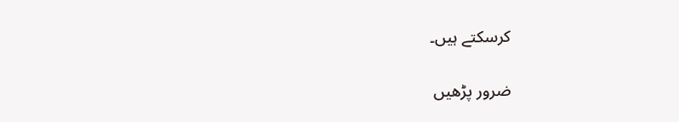کرسکتے ہیں۔

ضرور پڑھیں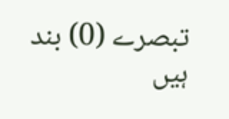تبصرے (0) بند ہیں